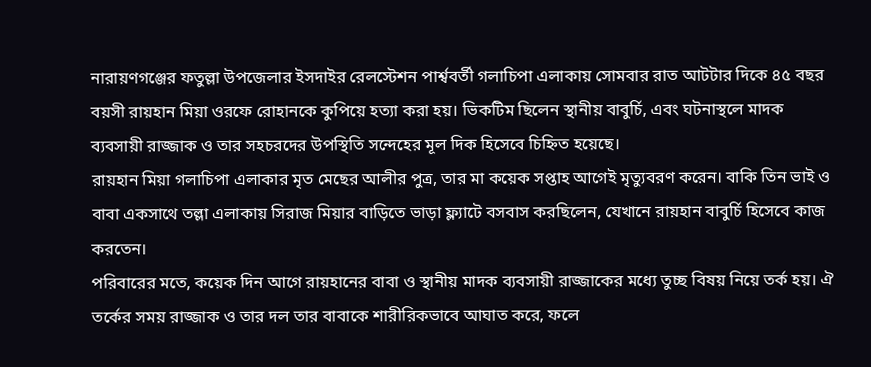নারায়ণগঞ্জের ফতুল্লা উপজেলার ইসদাইর রেলস্টেশন পার্শ্ববর্তী গলাচিপা এলাকায় সোমবার রাত আটটার দিকে ৪৫ বছর বয়সী রায়হান মিয়া ওরফে রোহানকে কুপিয়ে হত্যা করা হয়। ভিকটিম ছিলেন স্থানীয় বাবুর্চি, এবং ঘটনাস্থলে মাদক ব্যবসায়ী রাজ্জাক ও তার সহচরদের উপস্থিতি সন্দেহের মূল দিক হিসেবে চিহ্নিত হয়েছে।
রায়হান মিয়া গলাচিপা এলাকার মৃত মেছের আলীর পুত্র, তার মা কয়েক সপ্তাহ আগেই মৃত্যুবরণ করেন। বাকি তিন ভাই ও বাবা একসাথে তল্লা এলাকায় সিরাজ মিয়ার বাড়িতে ভাড়া ফ্ল্যাটে বসবাস করছিলেন, যেখানে রায়হান বাবুর্চি হিসেবে কাজ করতেন।
পরিবারের মতে, কয়েক দিন আগে রায়হানের বাবা ও স্থানীয় মাদক ব্যবসায়ী রাজ্জাকের মধ্যে তুচ্ছ বিষয় নিয়ে তর্ক হয়। ঐ তর্কের সময় রাজ্জাক ও তার দল তার বাবাকে শারীরিকভাবে আঘাত করে, ফলে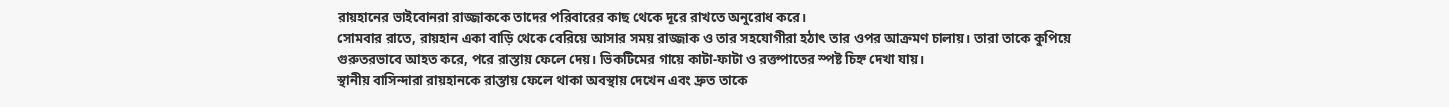রায়হানের ভাইবোনরা রাজ্জাককে তাদের পরিবারের কাছ থেকে দূরে রাখতে অনুরোধ করে।
সোমবার রাতে, রায়হান একা বাড়ি থেকে বেরিয়ে আসার সময় রাজ্জাক ও তার সহযোগীরা হঠাৎ তার ওপর আক্রমণ চালায়। তারা তাকে কুপিয়ে গুরুতরভাবে আহত করে, পরে রাস্তায় ফেলে দেয়। ভিকটিমের গায়ে কাটা-ফাটা ও রক্তপাতের স্পষ্ট চিহ্ন দেখা যায়।
স্থানীয় বাসিন্দারা রায়হানকে রাস্তায় ফেলে থাকা অবস্থায় দেখেন এবং দ্রুত তাকে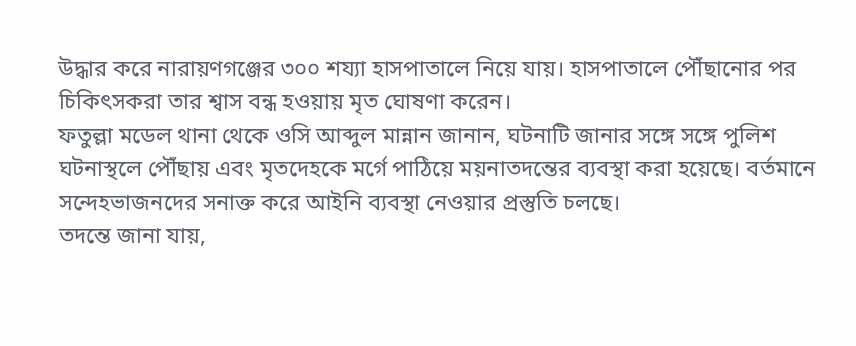উদ্ধার করে নারায়ণগঞ্জের ৩০০ শয্যা হাসপাতালে নিয়ে যায়। হাসপাতালে পৌঁছানোর পর চিকিৎসকরা তার শ্বাস বন্ধ হওয়ায় মৃত ঘোষণা করেন।
ফতুল্লা মডেল থানা থেকে ওসি আব্দুল মান্নান জানান, ঘটনাটি জানার সঙ্গে সঙ্গে পুলিশ ঘটনাস্থলে পৌঁছায় এবং মৃতদেহকে মর্গে পাঠিয়ে ময়নাতদন্তের ব্যবস্থা করা হয়েছে। বর্তমানে সন্দেহভাজনদের সনাক্ত করে আইনি ব্যবস্থা নেওয়ার প্রস্তুতি চলছে।
তদন্তে জানা যায়,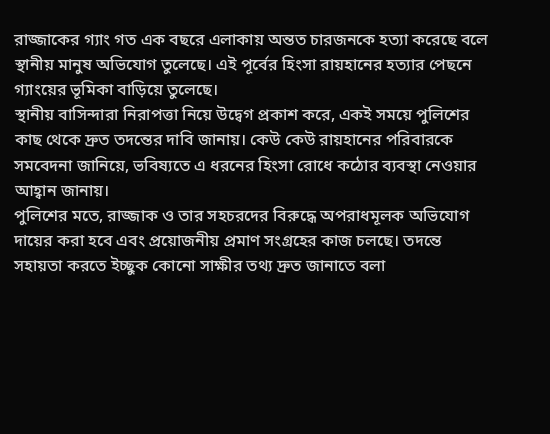রাজ্জাকের গ্যাং গত এক বছরে এলাকায় অন্তত চারজনকে হত্যা করেছে বলে স্থানীয় মানুষ অভিযোগ তুলেছে। এই পূর্বের হিংসা রায়হানের হত্যার পেছনে গ্যাংয়ের ভূমিকা বাড়িয়ে তুলেছে।
স্থানীয় বাসিন্দারা নিরাপত্তা নিয়ে উদ্বেগ প্রকাশ করে, একই সময়ে পুলিশের কাছ থেকে দ্রুত তদন্তের দাবি জানায়। কেউ কেউ রায়হানের পরিবারকে সমবেদনা জানিয়ে, ভবিষ্যতে এ ধরনের হিংসা রোধে কঠোর ব্যবস্থা নেওয়ার আহ্বান জানায়।
পুলিশের মতে, রাজ্জাক ও তার সহচরদের বিরুদ্ধে অপরাধমূলক অভিযোগ দায়ের করা হবে এবং প্রয়োজনীয় প্রমাণ সংগ্রহের কাজ চলছে। তদন্তে সহায়তা করতে ইচ্ছুক কোনো সাক্ষীর তথ্য দ্রুত জানাতে বলা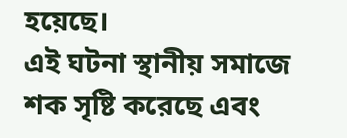হয়েছে।
এই ঘটনা স্থানীয় সমাজে শক সৃষ্টি করেছে এবং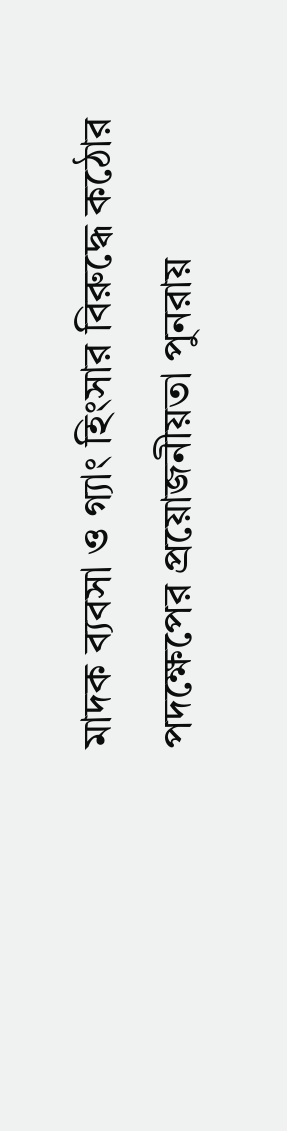মাদক ব্যবসা ও গ্যাং হিংসার বিরুদ্ধে কঠোর পদক্ষেপের প্রয়োজনীয়তা পুনরায়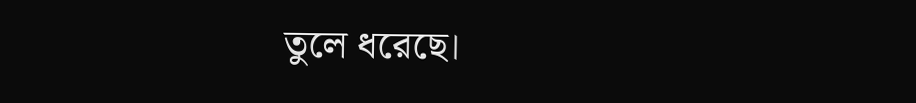তুলে ধরেছে।